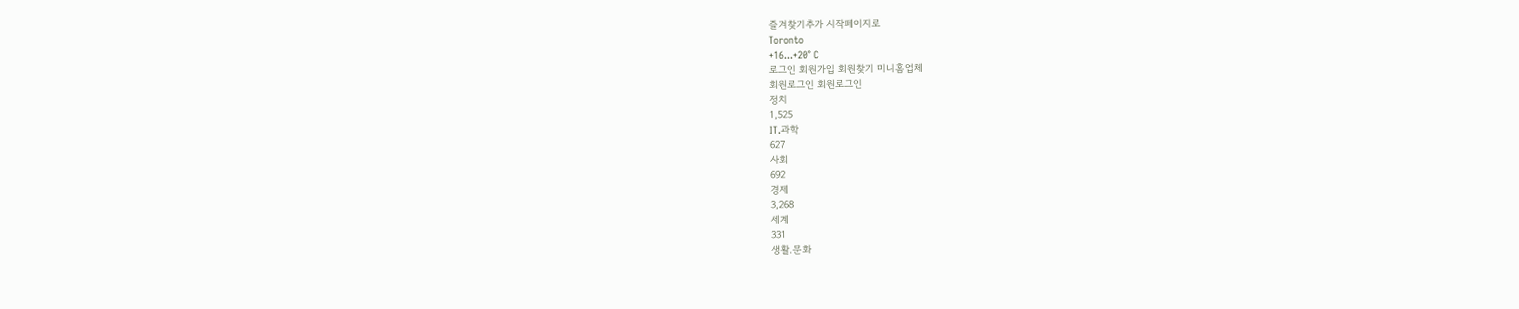즐겨찾기추가 시작페이지로
Toronto
+16...+20° C
로그인 회원가입 회원찾기 미니홈업체
회원로그인 회원로그인
정치
1,525
IT.과학
627
사회
692
경제
3,268
세계
331
생활.문화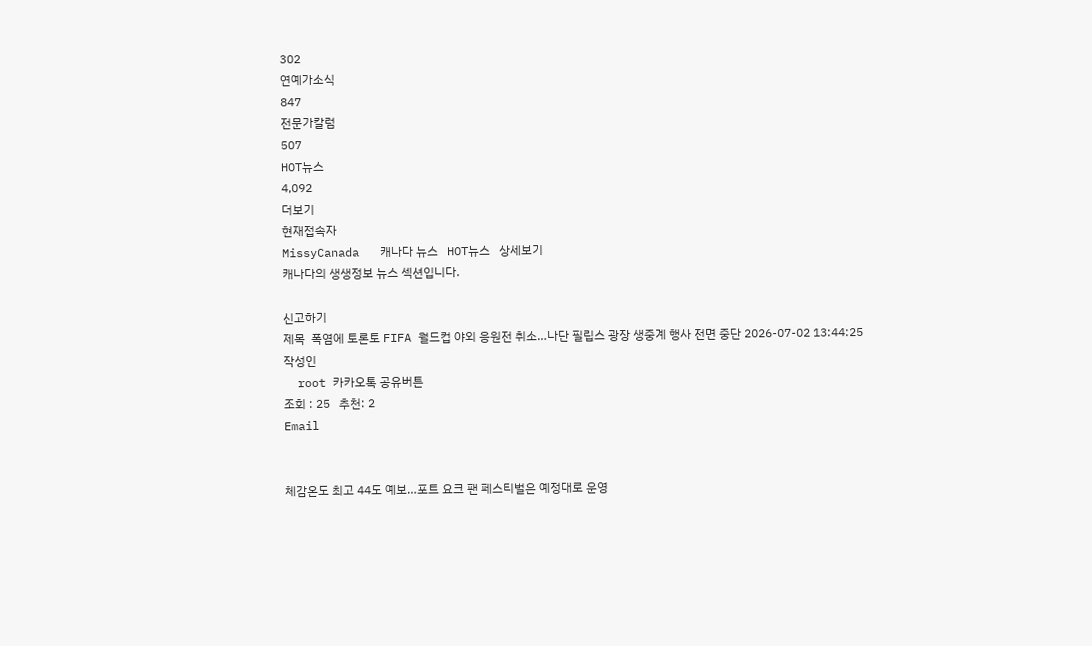302
연예가소식
847
전문가칼럼
507
HOT뉴스
4,092
더보기
현재접속자
MissyCanada   캐나다 뉴스   HOT뉴스   상세보기
캐나다의 생생정보 뉴스 섹션입니다.

신고하기
제목  폭염에 토론토 FIFA 월드컵 야외 응원전 취소…나단 필립스 광장 생중계 행사 전면 중단 2026-07-02 13:44:25
작성인
  root 카카오톡 공유버튼
조회 : 25   추천: 2
Email


체감온도 최고 44도 예보…포트 요크 팬 페스티벌은 예정대로 운영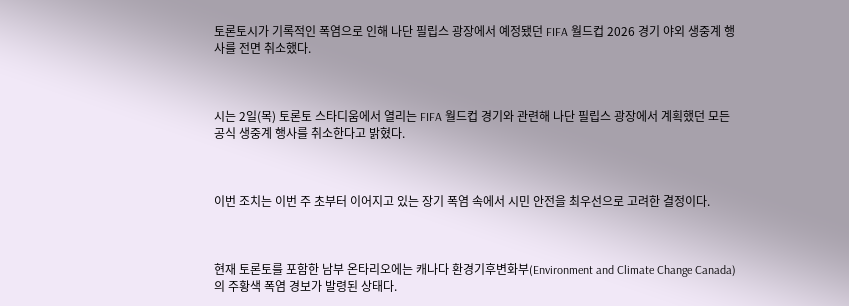토론토시가 기록적인 폭염으로 인해 나단 필립스 광장에서 예정됐던 FIFA 월드컵 2026 경기 야외 생중계 행사를 전면 취소했다.



시는 2일(목) 토론토 스타디움에서 열리는 FIFA 월드컵 경기와 관련해 나단 필립스 광장에서 계획했던 모든 공식 생중계 행사를 취소한다고 밝혔다.



이번 조치는 이번 주 초부터 이어지고 있는 장기 폭염 속에서 시민 안전을 최우선으로 고려한 결정이다.



현재 토론토를 포함한 남부 온타리오에는 캐나다 환경기후변화부(Environment and Climate Change Canada)의 주황색 폭염 경보가 발령된 상태다.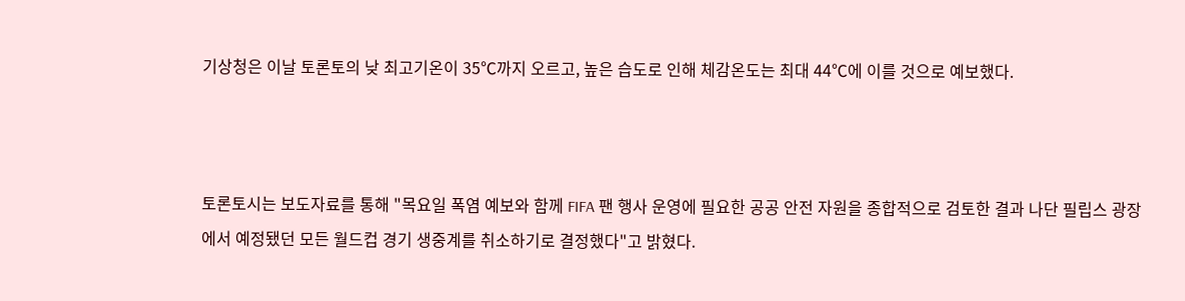기상청은 이날 토론토의 낮 최고기온이 35℃까지 오르고, 높은 습도로 인해 체감온도는 최대 44℃에 이를 것으로 예보했다.



토론토시는 보도자료를 통해 "목요일 폭염 예보와 함께 FIFA 팬 행사 운영에 필요한 공공 안전 자원을 종합적으로 검토한 결과 나단 필립스 광장에서 예정됐던 모든 월드컵 경기 생중계를 취소하기로 결정했다"고 밝혔다.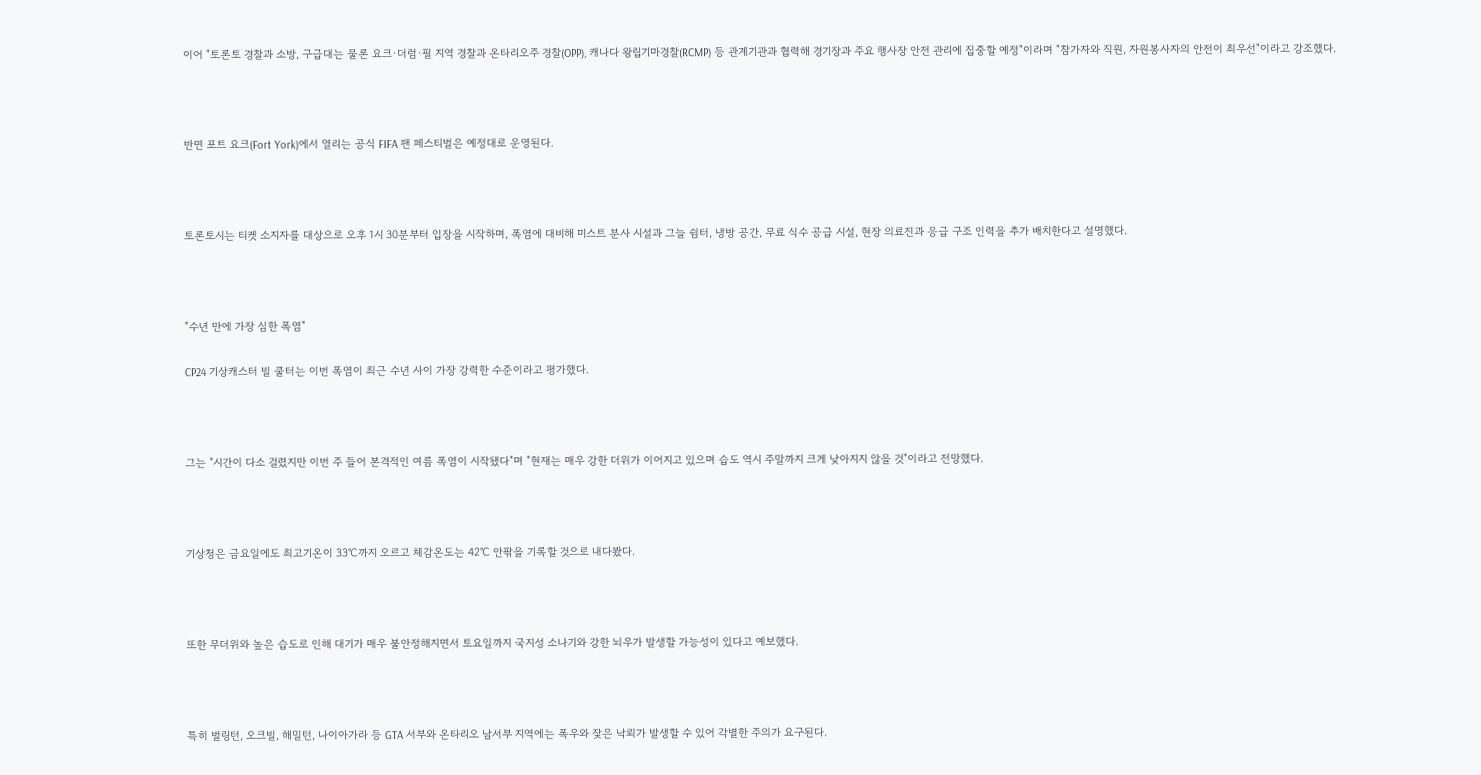이어 "토론토 경찰과 소방, 구급대는 물론 요크·더럼·필 지역 경찰과 온타리오주 경찰(OPP), 캐나다 왕립기마경찰(RCMP) 등 관계기관과 협력해 경기장과 주요 행사장 안전 관리에 집중할 예정"이라며 "참가자와 직원, 자원봉사자의 안전이 최우선"이라고 강조했다.



반면 포트 요크(Fort York)에서 열리는 공식 FIFA 팬 페스티벌은 예정대로 운영된다.



토론토시는 티켓 소지자를 대상으로 오후 1시 30분부터 입장을 시작하며, 폭염에 대비해 미스트 분사 시설과 그늘 쉼터, 냉방 공간, 무료 식수 공급 시설, 현장 의료진과 응급 구조 인력을 추가 배치한다고 설명했다.



"수년 만에 가장 심한 폭염"

CP24 기상캐스터 빌 쿨터는 이번 폭염이 최근 수년 사이 가장 강력한 수준이라고 평가했다.



그는 "시간이 다소 걸렸지만 이번 주 들어 본격적인 여름 폭염이 시작됐다"며 "현재는 매우 강한 더위가 이어지고 있으며 습도 역시 주말까지 크게 낮아지지 않을 것"이라고 전망했다.



기상청은 금요일에도 최고기온이 33℃까지 오르고 체감온도는 42℃ 안팎을 기록할 것으로 내다봤다.



또한 무더위와 높은 습도로 인해 대기가 매우 불안정해지면서 토요일까지 국지성 소나기와 강한 뇌우가 발생할 가능성이 있다고 예보했다.



특히 벌링턴, 오크빌, 해밀턴, 나이아가라 등 GTA 서부와 온타리오 남서부 지역에는 폭우와 잦은 낙뢰가 발생할 수 있어 각별한 주의가 요구된다.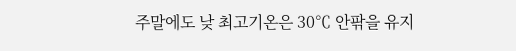주말에도 낮 최고기온은 30℃ 안팎을 유지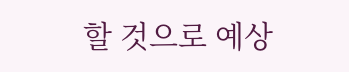할 것으로 예상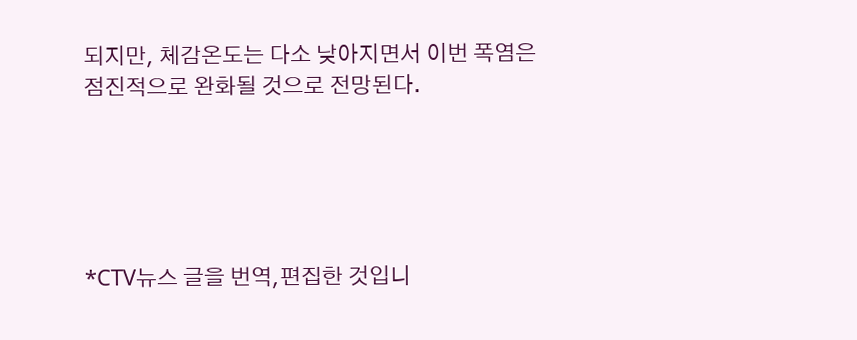되지만, 체감온도는 다소 낮아지면서 이번 폭염은 점진적으로 완화될 것으로 전망된다.





*CTV뉴스 글을 번역,편집한 것입니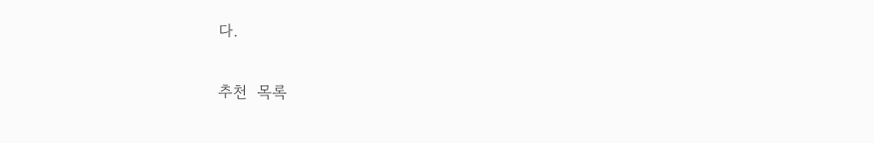다.

추천  목록